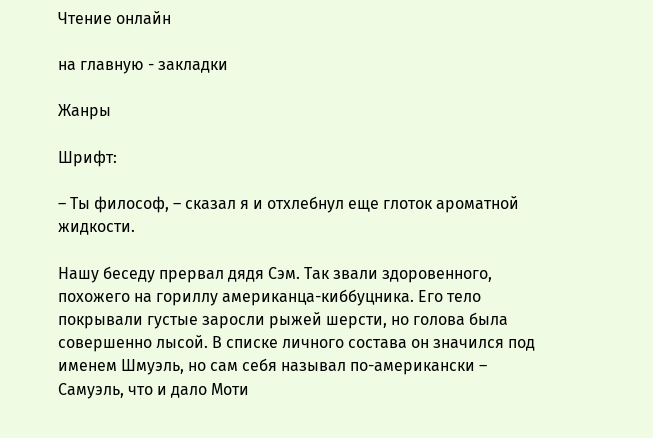Чтение онлайн

на главную - закладки

Жанры

Шрифт:

– Ты философ, – сказал я и отхлебнул еще глоток ароматной жидкости.

Нашу беседу прервал дядя Сэм. Так звали здоровенного, похожего на гориллу американца-киббуцника. Его тело покрывали густые заросли рыжей шерсти, но голова была совершенно лысой. В списке личного состава он значился под именем Шмуэль, но сам себя называл по-американски – Самуэль, что и дало Моти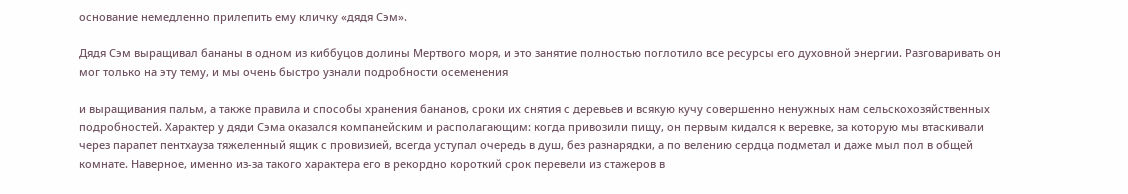основание немедленно прилепить ему кличку «дядя Сэм».

Дядя Сэм выращивал бананы в одном из киббуцов долины Мертвого моря, и это занятие полностью поглотило все ресурсы его духовной энергии. Разговаривать он мог только на эту тему, и мы очень быстро узнали подробности осеменения

и выращивания пальм, а также правила и способы хранения бананов, сроки их снятия с деревьев и всякую кучу совершенно ненужных нам сельскохозяйственных подробностей. Характер у дяди Сэма оказался компанейским и располагающим: когда привозили пищу, он первым кидался к веревке, за которую мы втаскивали через парапет пентхауза тяжеленный ящик с провизией, всегда уступал очередь в душ, без разнарядки, а по велению сердца подметал и даже мыл пол в общей комнате. Наверное, именно из-за такого характера его в рекордно короткий срок перевели из стажеров в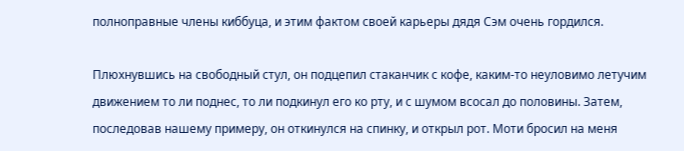полноправные члены киббуца, и этим фактом своей карьеры дядя Сэм очень гордился.

Плюхнувшись на свободный стул, он подцепил стаканчик с кофе, каким-то неуловимо летучим движением то ли поднес, то ли подкинул его ко рту, и с шумом всосал до половины. Затем, последовав нашему примеру, он откинулся на спинку, и открыл рот. Моти бросил на меня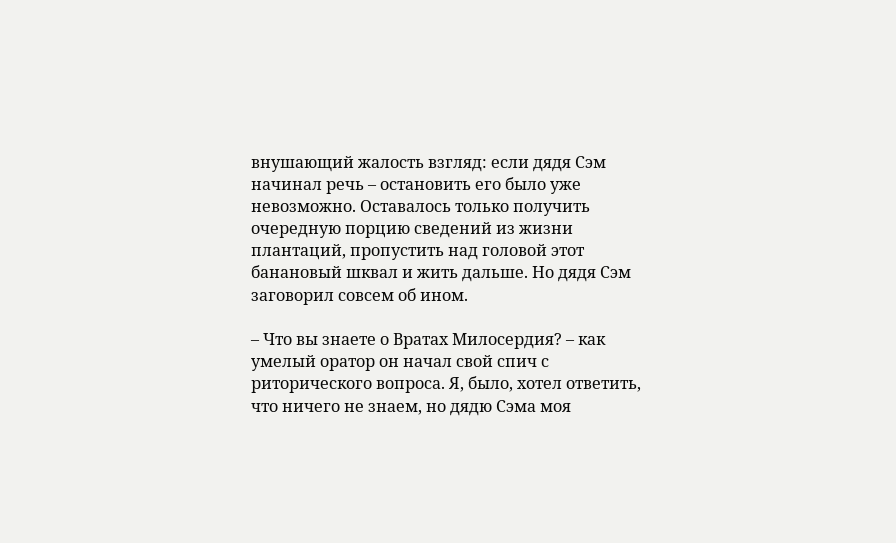внушающий жалость взгляд: если дядя Сэм начинал речь – остановить его было уже невозможно. Оставалось только получить очередную порцию сведений из жизни плантаций, пропустить над головой этот банановый шквал и жить дальше. Но дядя Сэм заговорил совсем об ином.

– Что вы знаете о Вратах Милосердия? – как умелый оратор он начал свой спич с риторического вопроса. Я, было, хотел ответить, что ничего не знаем, но дядю Сэма моя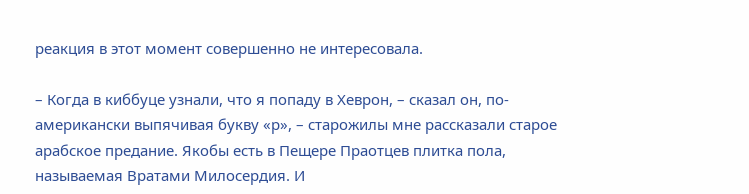реакция в этот момент совершенно не интересовала.

– Когда в киббуце узнали, что я попаду в Хеврон, – сказал он, по-американски выпячивая букву «р», – старожилы мне рассказали старое арабское предание. Якобы есть в Пещере Праотцев плитка пола, называемая Вратами Милосердия. И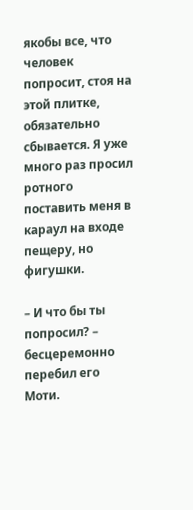якобы все, что человек попросит, стоя на этой плитке, обязательно сбывается. Я уже много раз просил ротного поставить меня в караул на входе пещеру, но фигушки.

– И что бы ты попросил? – бесцеремонно перебил его Моти.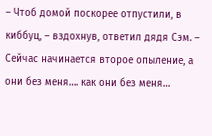– Чтоб домой поскорее отпустили, в киббуц, – вздохнув, ответил дядя Сэм. – Сейчас начинается второе опыление, а они без меня…. как они без меня…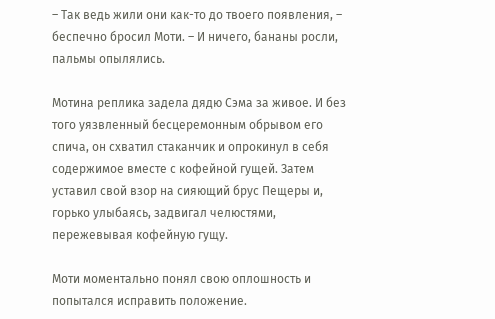– Так ведь жили они как-то до твоего появления, – беспечно бросил Моти. – И ничего, бананы росли, пальмы опылялись.

Мотина реплика задела дядю Сэма за живое. И без того уязвленный бесцеремонным обрывом его спича, он схватил стаканчик и опрокинул в себя содержимое вместе с кофейной гущей. Затем уставил свой взор на сияющий брус Пещеры и, горько улыбаясь, задвигал челюстями, пережевывая кофейную гущу.

Моти моментально понял свою оплошность и попытался исправить положение.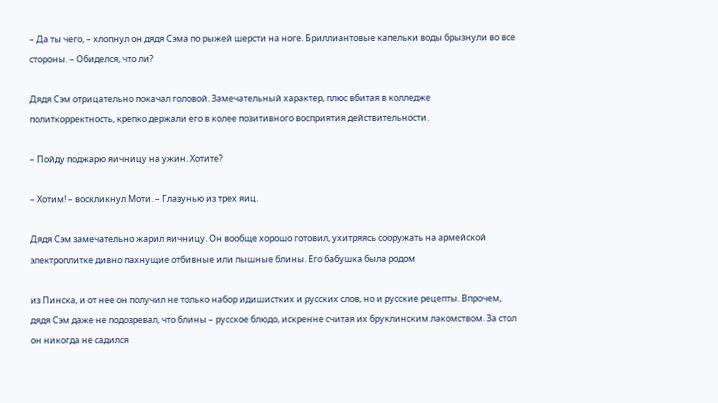– Да ты чего, – хлопнул он дядя Сэма по рыжей шерсти на ноге. Бриллиантовые капельки воды брызнули во все стороны. – Обиделся, что ли?

Дядя Сэм отрицательно покачал головой. Замечательный характер, плюс вбитая в колледже политкорректность, крепко держали его в колее позитивного восприятия действительности.

– Пойду поджарю яичницу на ужин. Хотите?

– Хотим! – воскликнул Моти. – Глазунью из трех яиц.

Дядя Сэм замечательно жарил яичницу. Он вообще хорошо готовил, ухитряясь сооружать на армейской электроплитке дивно пахнущие отбивные или пышные блины. Его бабушка была родом

из Пинска, и от нее он получил не только набор идишистких и русских слов, но и русские рецепты. Впрочем, дядя Сэм даже не подозревал, что блины – русское блюдо, искренне считая их бруклинским лакомством. За стол он никогда не садился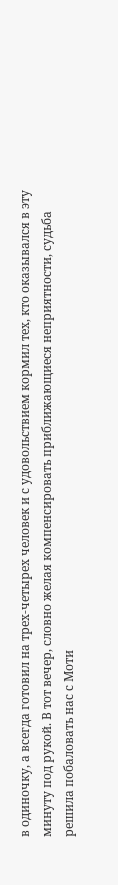в одиночку, а всегда готовил на трех-четырех человек и с удовольствием кормил тех, кто оказывался в эту минуту под рукой. В тот вечер, словно желая компенсировать приближающиеся неприятности, судьба решила побаловать нас с Моти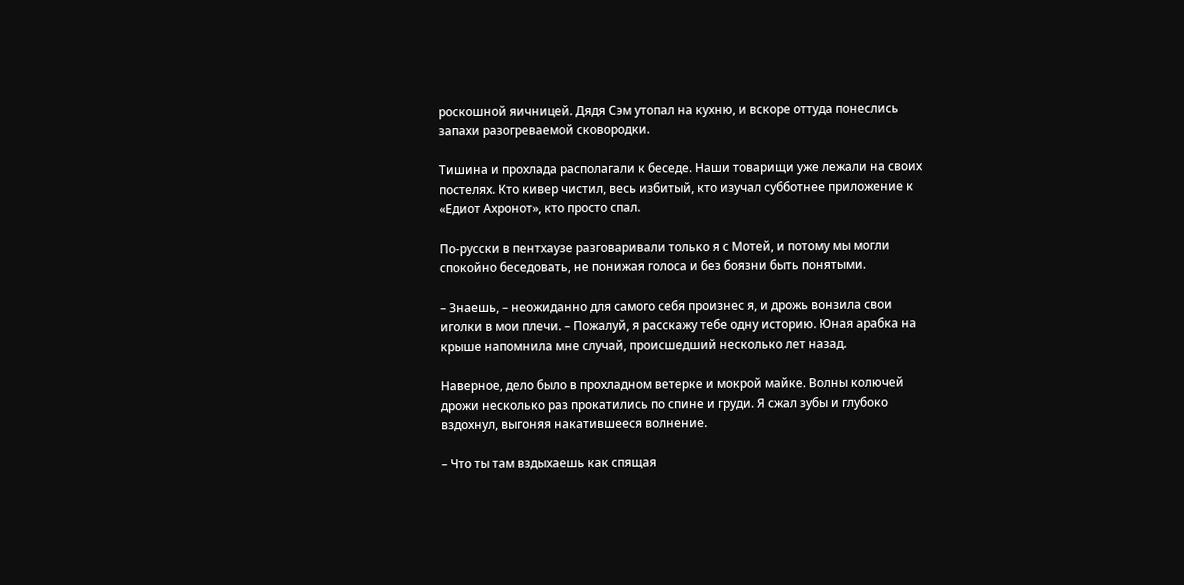роскошной яичницей. Дядя Сэм утопал на кухню, и вскоре оттуда понеслись запахи разогреваемой сковородки.

Тишина и прохлада располагали к беседе. Наши товарищи уже лежали на своих постелях. Кто кивер чистил, весь избитый, кто изучал субботнее приложение к «Едиот Ахронот», кто просто спал.

По-русски в пентхаузе разговаривали только я с Мотей, и потому мы могли спокойно беседовать, не понижая голоса и без боязни быть понятыми.

– Знаешь, – неожиданно для самого себя произнес я, и дрожь вонзила свои иголки в мои плечи. – Пожалуй, я расскажу тебе одну историю. Юная арабка на крыше напомнила мне случай, происшедший несколько лет назад.

Наверное, дело было в прохладном ветерке и мокрой майке. Волны колючей дрожи несколько раз прокатились по спине и груди. Я сжал зубы и глубоко вздохнул, выгоняя накатившееся волнение.

– Что ты там вздыхаешь как спящая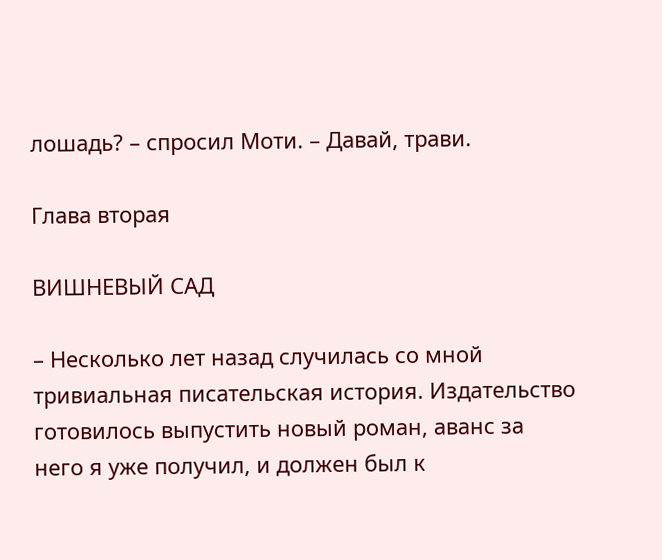лошадь? – спросил Моти. – Давай, трави.

Глава вторая

ВИШНЕВЫЙ САД

– Несколько лет назад случилась со мной тривиальная писательская история. Издательство готовилось выпустить новый роман, аванс за него я уже получил, и должен был к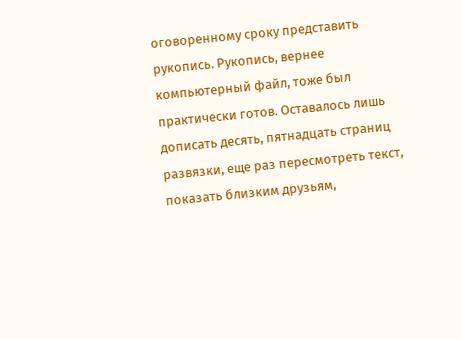оговоренному сроку представить рукопись. Рукопись, вернее компьютерный файл, тоже был практически готов. Оставалось лишь дописать десять, пятнадцать страниц развязки, еще раз пересмотреть текст, показать близким друзьям,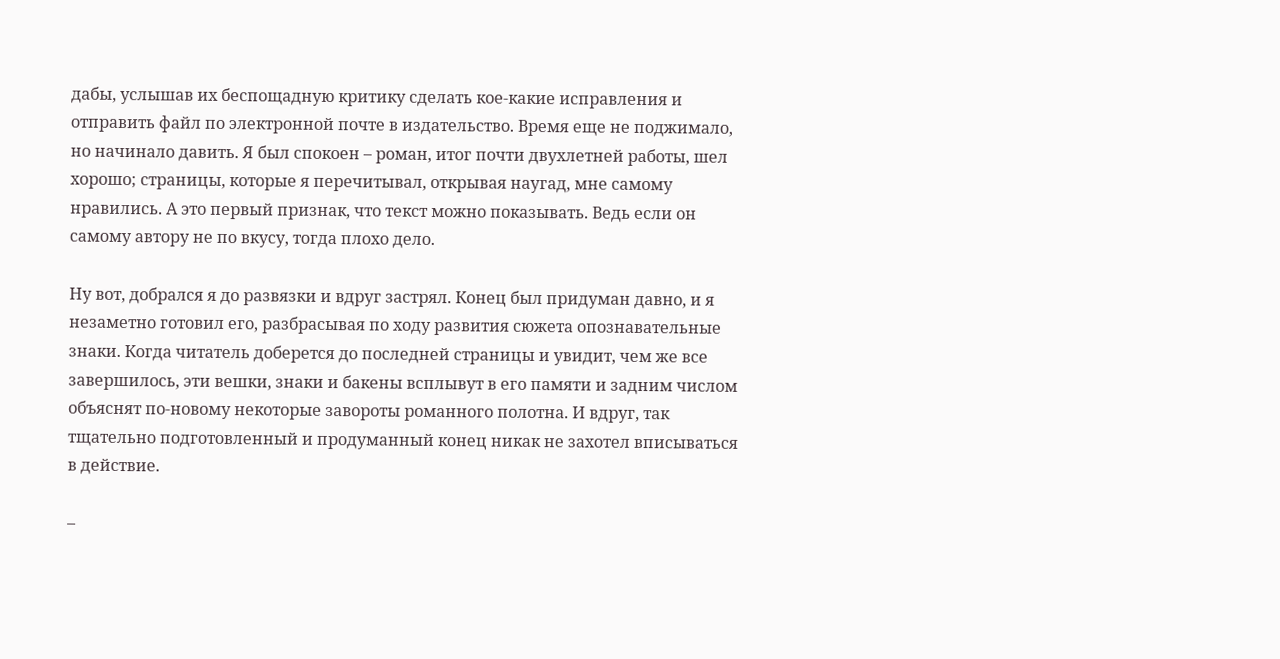дабы, услышав их беспощадную критику сделать кое-какие исправления и отправить файл по электронной почте в издательство. Время еще не поджимало, но начинало давить. Я был спокоен – роман, итог почти двухлетней работы, шел хорошо; страницы, которые я перечитывал, открывая наугад, мне самому нравились. А это первый признак, что текст можно показывать. Ведь если он самому автору не по вкусу, тогда плохо дело.

Ну вот, добрался я до развязки и вдруг застрял. Конец был придуман давно, и я незаметно готовил его, разбрасывая по ходу развития сюжета опознавательные знаки. Когда читатель доберется до последней страницы и увидит, чем же все завершилось, эти вешки, знаки и бакены всплывут в его памяти и задним числом объяснят по-новому некоторые завороты романного полотна. И вдруг, так тщательно подготовленный и продуманный конец никак не захотел вписываться в действие.

–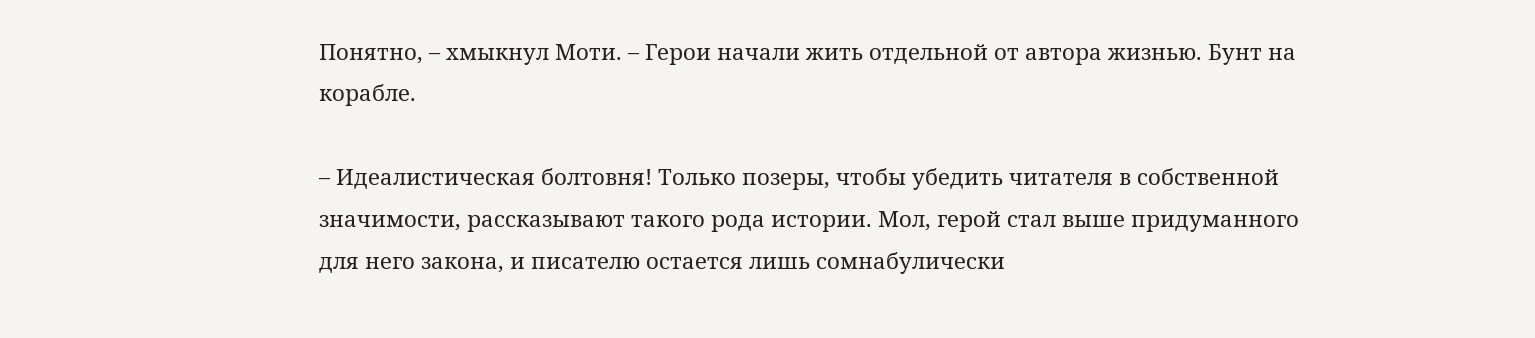Понятно, – хмыкнул Моти. – Герои начали жить отдельной от автора жизнью. Бунт на корабле.

– Идеалистическая болтовня! Только позеры, чтобы убедить читателя в собственной значимости, рассказывают такого рода истории. Мол, герой стал выше придуманного для него закона, и писателю остается лишь сомнабулически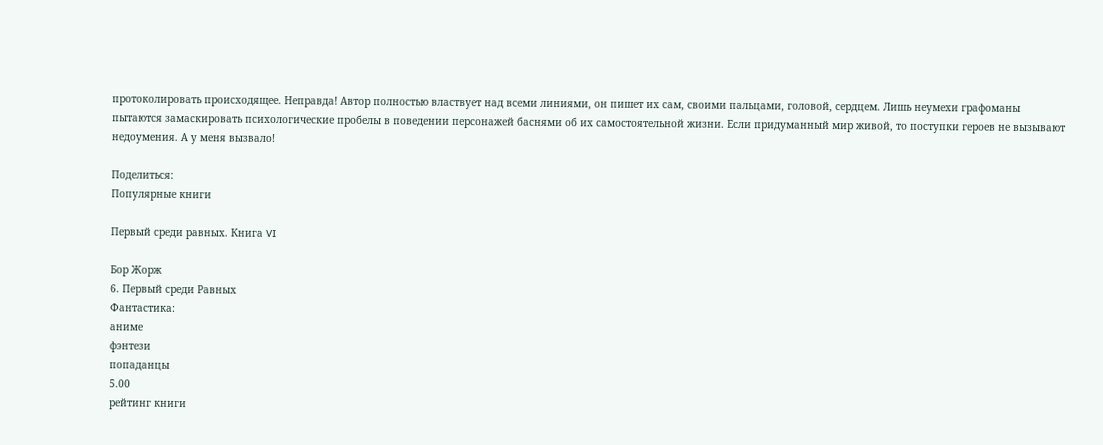протоколировать происходящее. Неправда! Автор полностью властвует над всеми линиями, он пишет их сам, своими пальцами, головой, сердцем. Лишь неумехи графоманы пытаются замаскировать психологические пробелы в поведении персонажей баснями об их самостоятельной жизни. Если придуманный мир живой, то поступки героев не вызывают недоумения. А у меня вызвало!

Поделиться:
Популярные книги

Первый среди равных. Книга VI

Бор Жорж
6. Первый среди Равных
Фантастика:
аниме
фэнтези
попаданцы
5.00
рейтинг книги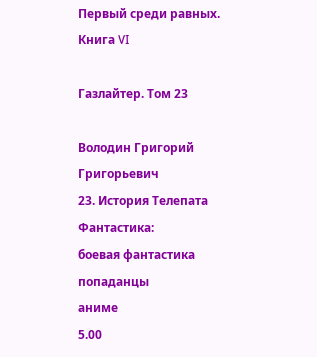Первый среди равных. Книга VI

Газлайтер. Том 23

Володин Григорий Григорьевич
23. История Телепата
Фантастика:
боевая фантастика
попаданцы
аниме
5.00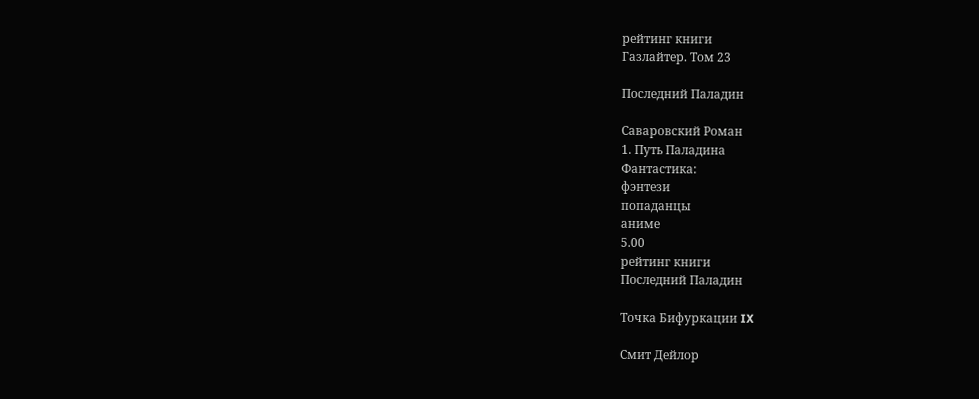рейтинг книги
Газлайтер. Том 23

Последний Паладин

Саваровский Роман
1. Путь Паладина
Фантастика:
фэнтези
попаданцы
аниме
5.00
рейтинг книги
Последний Паладин

Точка Бифуркации IX

Смит Дейлор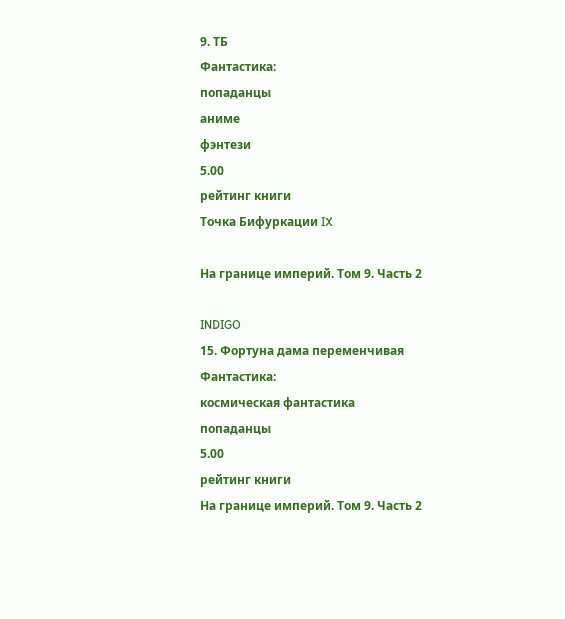9. ТБ
Фантастика:
попаданцы
аниме
фэнтези
5.00
рейтинг книги
Точка Бифуркации IX

На границе империй. Том 9. Часть 2

INDIGO
15. Фортуна дама переменчивая
Фантастика:
космическая фантастика
попаданцы
5.00
рейтинг книги
На границе империй. Том 9. Часть 2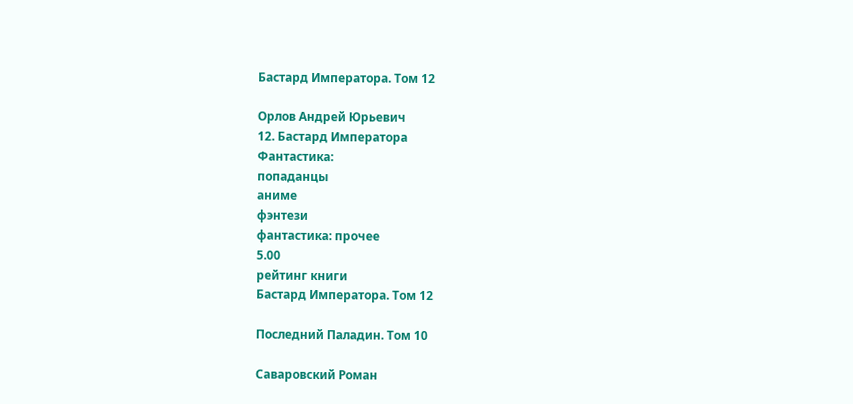Бастард Императора. Том 12

Орлов Андрей Юрьевич
12. Бастард Императора
Фантастика:
попаданцы
аниме
фэнтези
фантастика: прочее
5.00
рейтинг книги
Бастард Императора. Том 12

Последний Паладин. Том 10

Саваровский Роман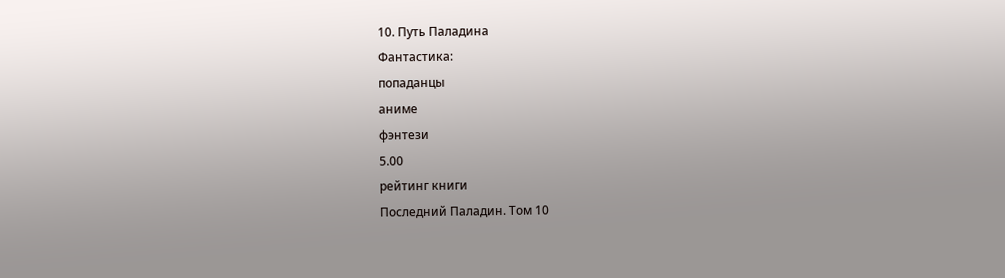10. Путь Паладина
Фантастика:
попаданцы
аниме
фэнтези
5.00
рейтинг книги
Последний Паладин. Том 10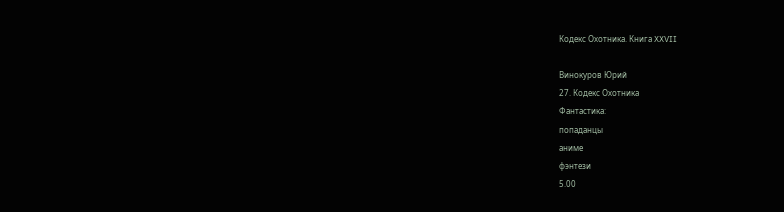Кодекс Охотника. Книга XXVII

Винокуров Юрий
27. Кодекс Охотника
Фантастика:
попаданцы
аниме
фэнтези
5.00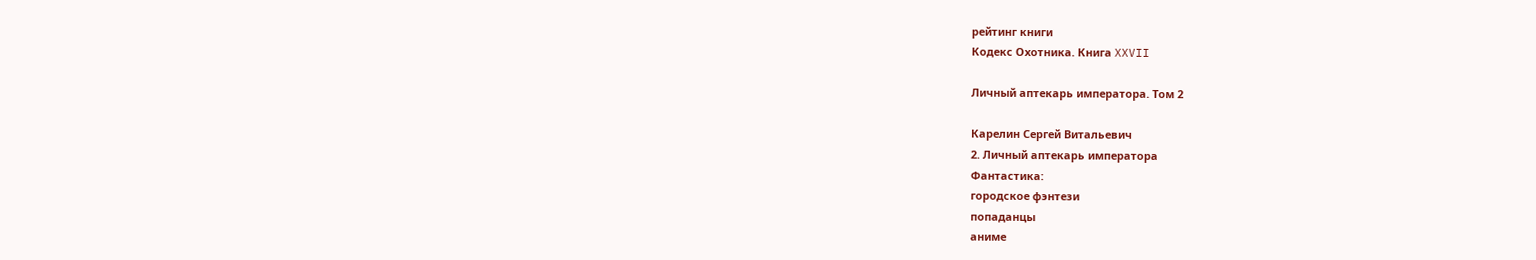рейтинг книги
Кодекс Охотника. Книга XXVII

Личный аптекарь императора. Том 2

Карелин Сергей Витальевич
2. Личный аптекарь императора
Фантастика:
городское фэнтези
попаданцы
аниме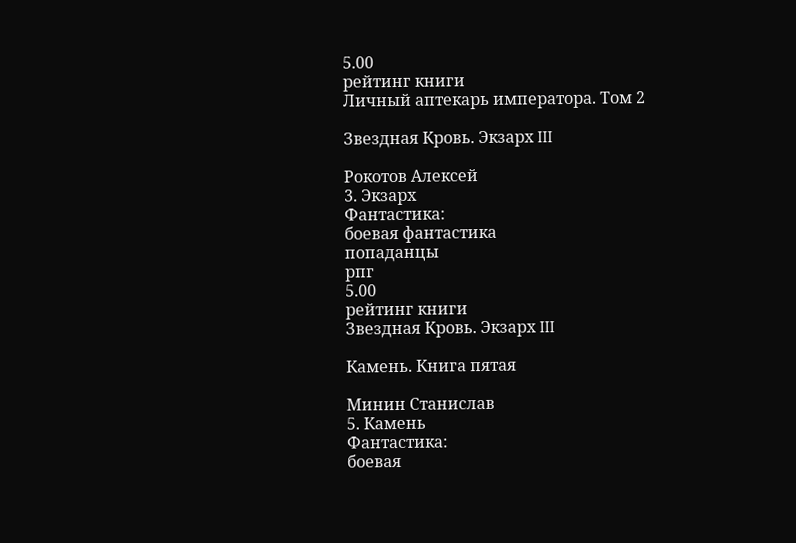5.00
рейтинг книги
Личный аптекарь императора. Том 2

Звездная Кровь. Экзарх III

Рокотов Алексей
3. Экзарх
Фантастика:
боевая фантастика
попаданцы
рпг
5.00
рейтинг книги
Звездная Кровь. Экзарх III

Камень. Книга пятая

Минин Станислав
5. Камень
Фантастика:
боевая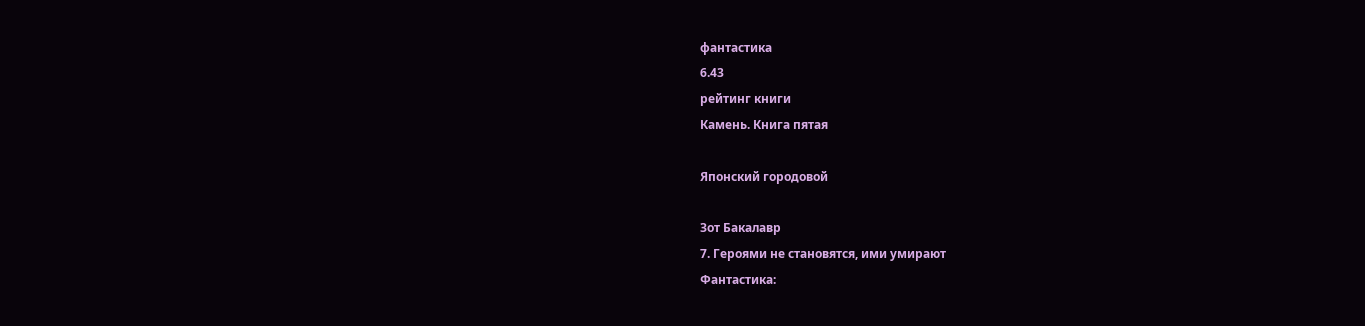фантастика
6.43
рейтинг книги
Камень. Книга пятая

Японский городовой

Зот Бакалавр
7. Героями не становятся, ими умирают
Фантастика: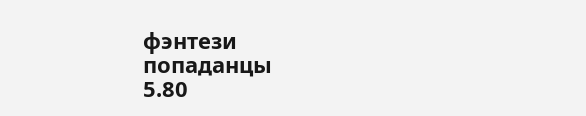фэнтези
попаданцы
5.80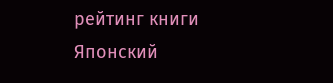рейтинг книги
Японский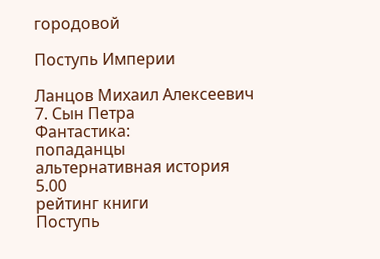городовой

Поступь Империи

Ланцов Михаил Алексеевич
7. Сын Петра
Фантастика:
попаданцы
альтернативная история
5.00
рейтинг книги
Поступь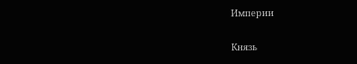Империи

Князь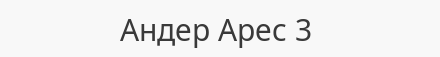Андер Арес 3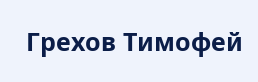Грехов Тимофей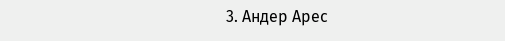3. Андер Арес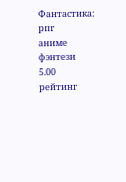Фантастика:
рпг
аниме
фэнтези
5.00
рейтинг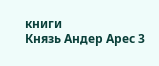книги
Князь Андер Арес 3